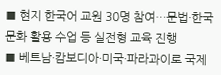■ 현지 한국어 교원 30명 참여…문법·한국문화 활용 수업 등 실전형 교육 진행
■ 베트남·캄보디아·미국·파라과이로 국제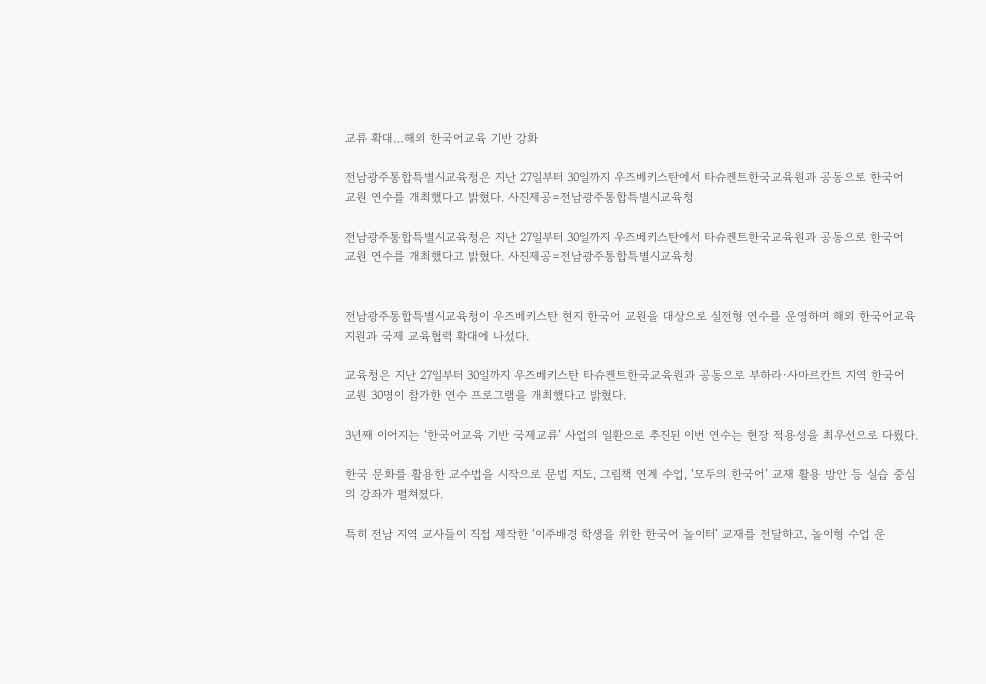교류 확대…해외 한국어교육 기반 강화

전남광주통합특별시교육청은 지난 27일부터 30일까지 우즈베키스탄에서 타슈켄트한국교육원과 공동으로 한국어 교원 연수를 개최했다고 밝혔다. 사진제공=전남광주통합특별시교육청

전남광주통합특별시교육청은 지난 27일부터 30일까지 우즈베키스탄에서 타슈켄트한국교육원과 공동으로 한국어 교원 연수를 개최했다고 밝혔다. 사진제공=전남광주통합특별시교육청


전남광주통합특별시교육청이 우즈베키스탄 현지 한국어 교원을 대상으로 실전형 연수를 운영하며 해외 한국어교육 지원과 국제 교육협력 확대에 나섰다.

교육청은 지난 27일부터 30일까지 우즈베키스탄 타슈켄트한국교육원과 공동으로 부하라·사마르칸트 지역 한국어 교원 30명이 참가한 연수 프로그램을 개최했다고 밝혔다.

3년째 이어지는 ‘한국어교육 기반 국제교류’ 사업의 일환으로 추진된 이번 연수는 현장 적용성을 최우선으로 다뤘다.

한국 문화를 활용한 교수법을 시작으로 문법 지도, 그림책 연계 수업, ‘모두의 한국어’ 교재 활용 방안 등 실습 중심의 강좌가 펼쳐졌다.

특히 전남 지역 교사들이 직접 제작한 ‘이주배경 학생을 위한 한국어 놀이터’ 교재를 전달하고, 놀이형 수업 운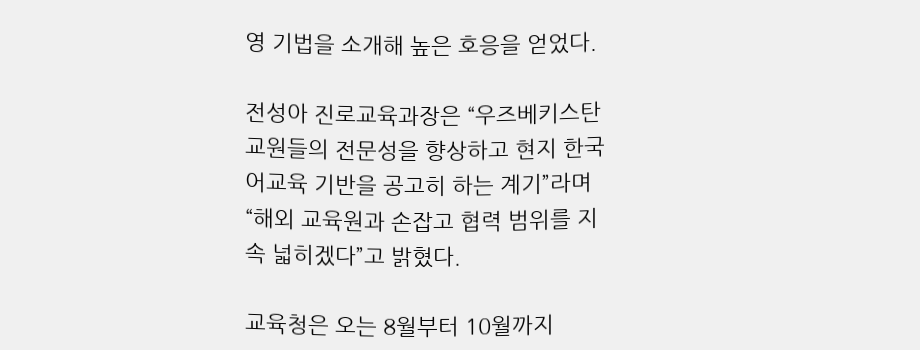영 기법을 소개해 높은 호응을 얻었다.

전성아 진로교육과장은 “우즈베키스탄 교원들의 전문성을 향상하고 현지 한국어교육 기반을 공고히 하는 계기”라며 “해외 교육원과 손잡고 협력 범위를 지속 넓히겠다”고 밝혔다.

교육청은 오는 8월부터 10월까지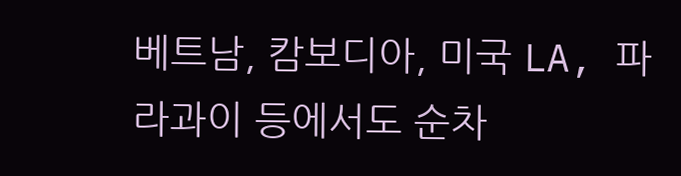베트남, 캄보디아, 미국 LA, 파라과이 등에서도 순차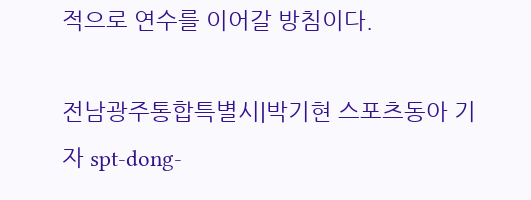적으로 연수를 이어갈 방침이다.

전남광주통합특별시|박기현 스포츠동아 기자 spt-dong-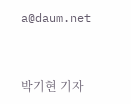a@daum.net


박기현 기자